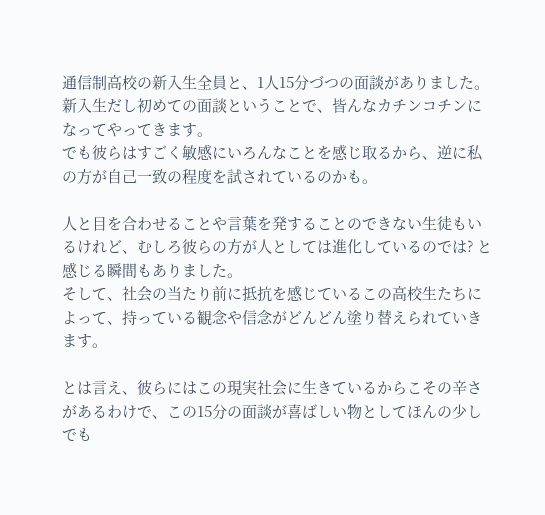通信制高校の新入生全員と、1人15分づつの面談がありました。
新入生だし初めての面談ということで、皆んなカチンコチンになってやってきます。
でも彼らはすごく敏感にいろんなことを感じ取るから、逆に私の方が自己一致の程度を試されているのかも。

人と目を合わせることや言葉を発することのできない生徒もいるけれど、むしろ彼らの方が人としては進化しているのでは? と感じる瞬間もありました。
そして、社会の当たり前に抵抗を感じているこの高校生たちによって、持っている観念や信念がどんどん塗り替えられていきます。

とは言え、彼らにはこの現実社会に生きているからこその辛さがあるわけで、この15分の面談が喜ばしい物としてほんの少しでも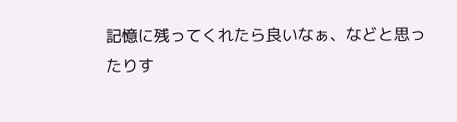記憶に残ってくれたら良いなぁ、などと思ったりす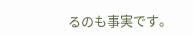るのも事実です。